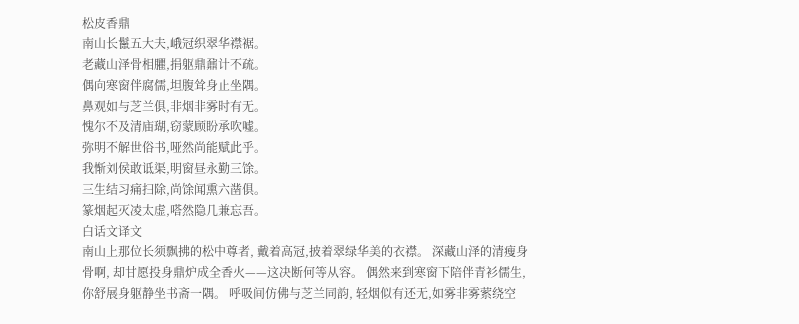松皮香鼎
南山长鬣五大夫,峨冠织翠华襟裾。
老藏山泽骨相臞,捐躯鼎鼐计不疏。
偶向寒窗伴腐儒,坦腹耸身止坐隅。
鼻观如与芝兰俱,非烟非雾时有无。
愧尔不及清庙瑚,窃蒙顾盼承吹嘘。
弥明不解世俗书,哑然尚能赋此乎。
我惭刘侯敢诋渠,明窗昼永勤三馀。
三生结习痛扫除,尚馀闻熏六凿俱。
篆烟起灭凌太虚,嗒然隐几兼忘吾。
白话文译文
南山上那位长须飘拂的松中尊者, 戴着高冠,披着翠绿华美的衣襟。 深藏山泽的清瘦身骨啊, 却甘愿投身鼎炉成全香火——这决断何等从容。 偶然来到寒窗下陪伴青衫儒生, 你舒展身躯静坐书斋一隅。 呼吸间仿佛与芝兰同韵, 轻烟似有还无,如雾非雾萦绕空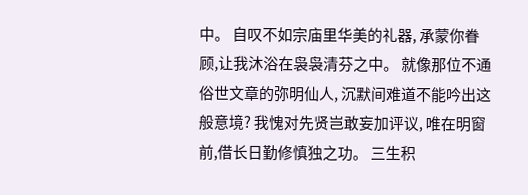中。 自叹不如宗庙里华美的礼器, 承蒙你眷顾,让我沐浴在袅袅清芬之中。 就像那位不通俗世文章的弥明仙人, 沉默间难道不能吟出这般意境? 我愧对先贤岂敢妄加评议, 唯在明窗前,借长日勤修慎独之功。 三生积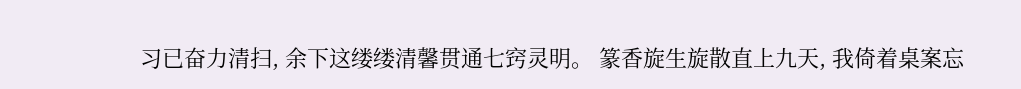习已奋力清扫, 余下这缕缕清馨贯通七窍灵明。 篆香旋生旋散直上九天, 我倚着桌案忘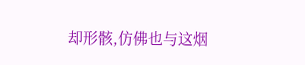却形骸,仿佛也与这烟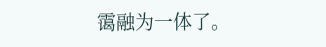霭融为一体了。